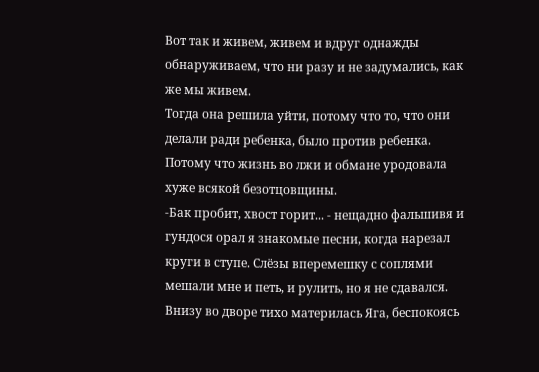Вот так и живем, живем и вдруг однажды обнаруживаем, что ни разу и не задумались, как же мы живем.
Тогда она решила уйти, потому что то, что они делали ради ребенка, было против ребенка. Потому что жизнь во лжи и обмане уродовала хуже всякой безотцовщины.
-Бак пробит, хвост горит... - нещадно фальшивя и гундося орал я знакомые песни, когда нарезал круги в ступе. Слёзы вперемешку с соплями мешали мне и петь, и рулить, но я не сдавался. Внизу во дворе тихо материлась Яга, беспокоясь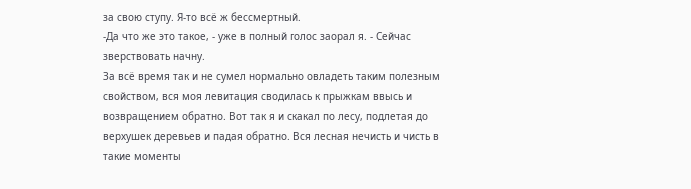за свою ступу. Я-то всё ж бессмертный.
-Да что же это такое, - уже в полный голос заорал я. - Сейчас зверствовать начну.
За всё время так и не сумел нормально овладеть таким полезным свойством, вся моя левитация сводилась к прыжкам ввысь и возвращением обратно. Вот так я и скакал по лесу, подлетая до верхушек деревьев и падая обратно. Вся лесная нечисть и чисть в такие моменты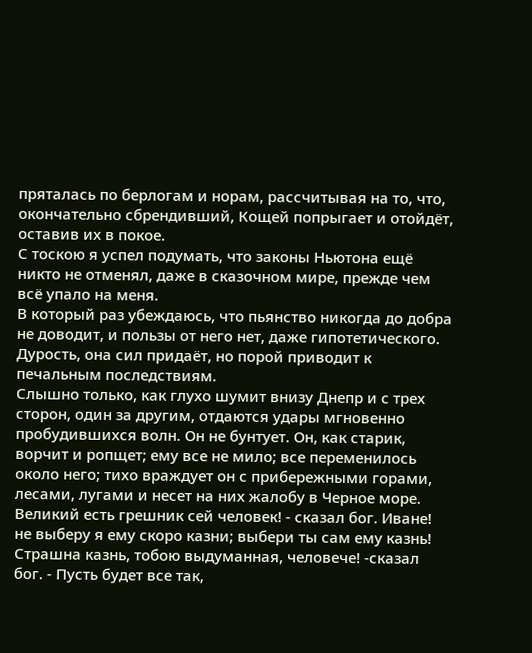пряталась по берлогам и норам, рассчитывая на то, что, окончательно сбрендивший, Кощей попрыгает и отойдёт, оставив их в покое.
С тоскою я успел подумать, что законы Ньютона ещё никто не отменял, даже в сказочном мире, прежде чем всё упало на меня.
В который раз убеждаюсь, что пьянство никогда до добра не доводит, и пользы от него нет, даже гипотетического.
Дурость, она сил придаёт, но порой приводит к печальным последствиям.
Слышно только, как глухо шумит внизу Днепр и с трех сторон, один за другим, отдаются удары мгновенно пробудившихся волн. Он не бунтует. Он, как старик, ворчит и ропщет; ему все не мило; все переменилось около него; тихо враждует он с прибережными горами, лесами, лугами и несет на них жалобу в Черное море.
Великий есть грешник сей человек! - сказал бог. Иване! не выберу я ему скоро казни; выбери ты сам ему казнь!
Страшна казнь, тобою выдуманная, человече! -сказал бог. - Пусть будет все так,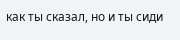как ты сказал, но и ты сиди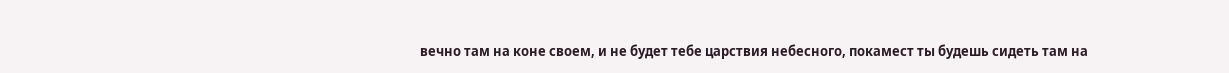вечно там на коне своем, и не будет тебе царствия небесного, покамест ты будешь сидеть там на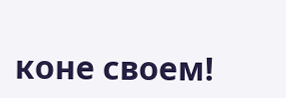коне своем!